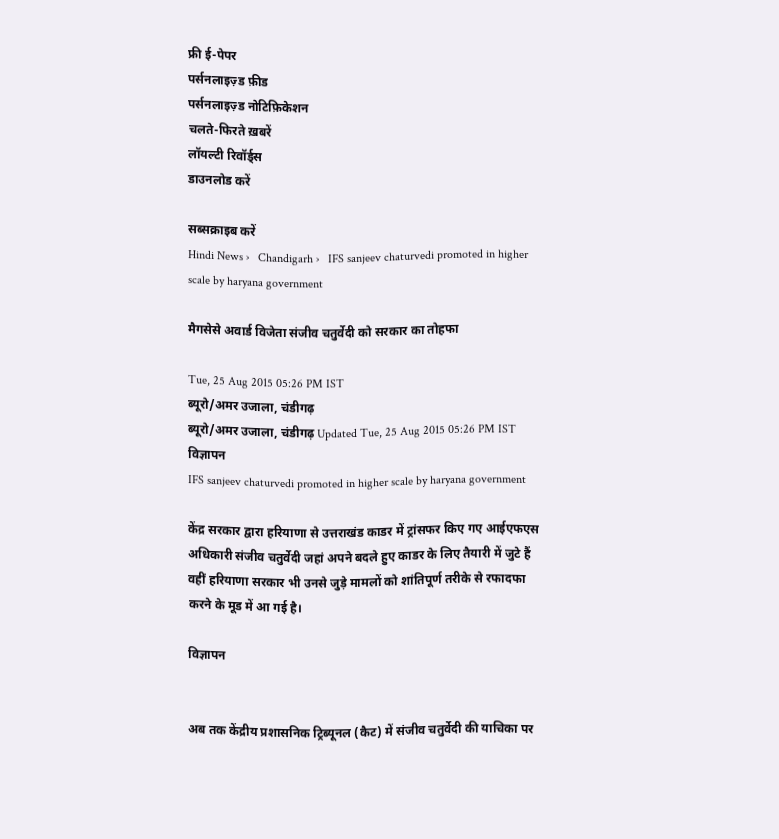फ्री ई-पेपर
पर्सनलाइज़्ड फ़ीड
पर्सनलाइज़्ड नोटिफ़िकेशन
चलते-फिरते ख़बरें
लॉयल्टी रिवॉर्ड्स
डाउनलोड करें

सब्सक्राइब करें
Hindi News ›   Chandigarh ›   IFS sanjeev chaturvedi promoted in higher scale by haryana government

मैगसेसे अवार्ड विजेता संजीव चतुर्वेदी को सरकार का तोहफा

Tue, 25 Aug 2015 05:26 PM IST
ब्यूरो/अमर उजाला, चंडीगढ़
ब्यूरो/अमर उजाला, चंडीगढ़ Updated Tue, 25 Aug 2015 05:26 PM IST
विज्ञापन
IFS sanjeev chaturvedi promoted in higher scale by haryana government

केंद्र सरकार द्वारा हरियाणा से उत्तराखंड काडर में ट्रांसफर किए गए आईएफएस अधिकारी संजीव चतुर्वेदी जहां अपने बदले हुए काडर के लिए तैयारी में जुटे हैं वहीं हरियाणा सरकार भी उनसे जुड़े मामलों को शांतिपूर्ण तरीके से रफादफा करने के मूड में आ गई है।

विज्ञापन


अब तक केंद्रीय प्रशासनिक ट्रिब्यूनल (कैट) में संजीव चतुर्वेदी की याचिका पर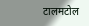टालमटोल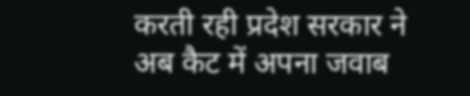करती रही प्रदेश सरकार ने अब कैट में अपना जवाब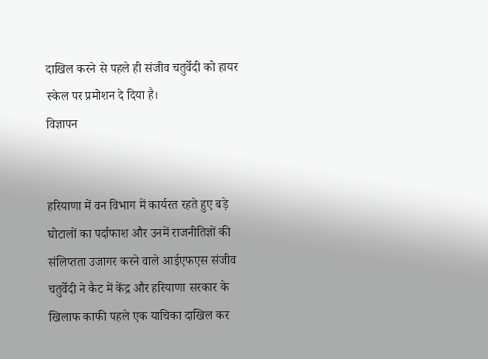दाखिल करने से पहले ही संजीव चतुर्वेदी को हायर स्केल पर प्रमोशन दे दिया है।
विज्ञापन


हरियाणा में वन विभाग में कार्यरत रहते हुए बड़े घोटालों का पर्दाफाश और उनमें राजनीतिज्ञों की संलिप्तता उजागर करने वाले आईएफएस संजीव चतुर्वेदी ने कैट में केंद्र और हरियाणा सरकार के खिलाफ काफी पहले एक याचिका दाखिल कर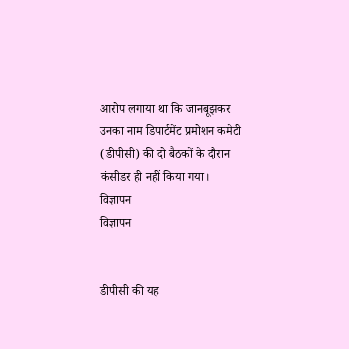आरोप लगाया था कि जानबूझकर उनका नाम डिपार्टमेंट प्रमोशन कमेटी (डीपीसी) की दो बैठकों के दौरान कंसीडर ही नहीं किया गया।
विज्ञापन
विज्ञापन


डीपीसी की यह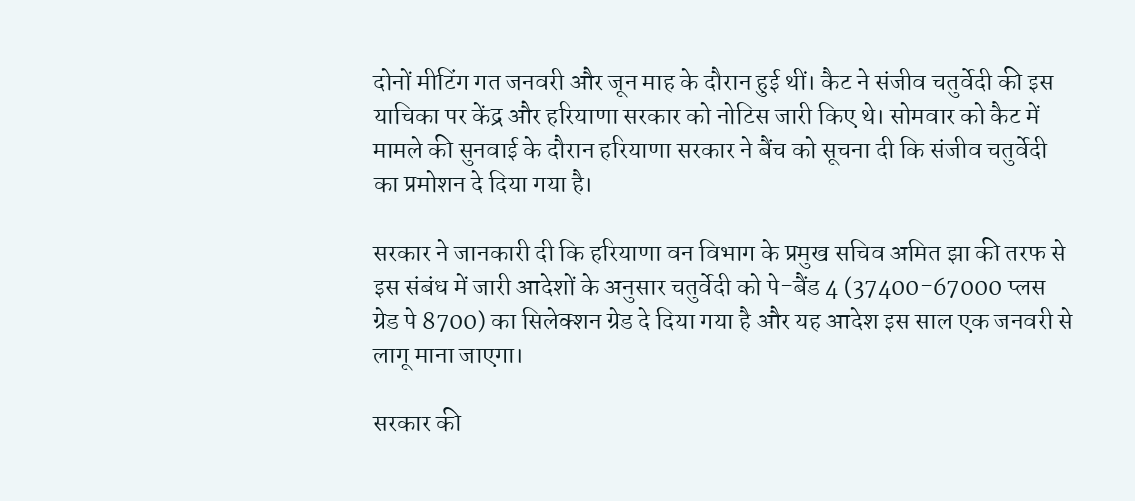दोनों मीटिंग गत जनवरी और जून माह के दौरान हुई थीं। कैट ने संजीव चतुर्वेदी की इस याचिका पर केंद्र और हरियाणा सरकार को नोटिस जारी किए थे। सोमवार को कैट में मामले की सुनवाई के दौरान हरियाणा सरकार ने बैंच को सूचना दी कि संजीव चतुर्वेदी का प्रमोशन दे दिया गया है।

सरकार ने जानकारी दी कि हरियाणा वन विभाग के प्रमुख सचिव अमित झा की तरफ से इस संबंध में जारी आदेशों के अनुसार चतुर्वेदी को पे-बैंड 4 (37400-67000 प्लस ग्रेड पे 8700) का सिलेक्शन ग्रेड दे दिया गया है और यह आदेश इस साल एक जनवरी से लागू माना जाएगा।

सरकार की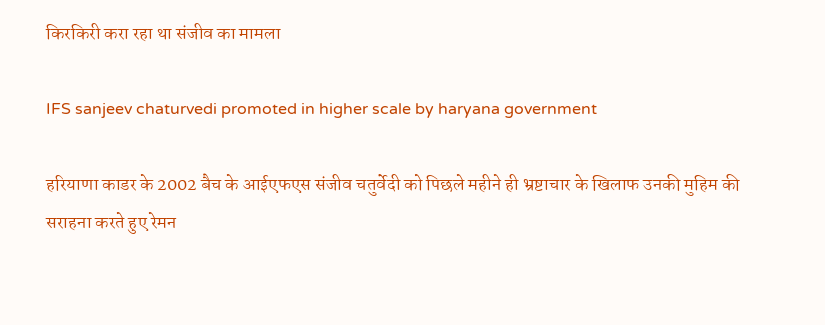किरकिरी करा रहा था संजीव का मामला

IFS sanjeev chaturvedi promoted in higher scale by haryana government

हरियाणा काडर के 2002 बैच के आईएफएस संजीव चतुर्वेदी को पिछले महीने ही भ्रष्टाचार के खिलाफ उनकी मुहिम की सराहना करते हुए रेमन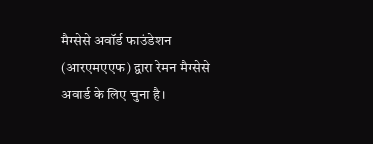मैग्सेसे अवॉर्ड फाउंडेशन (आरएमएएफ) द्वारा रेमन मैग्सेसे अवार्ड के लिए चुना है।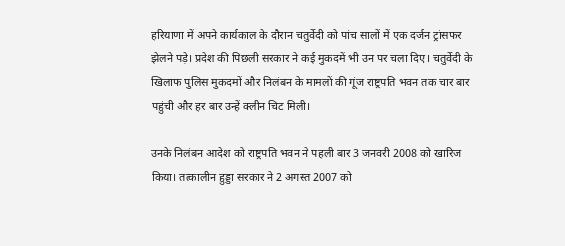हरियाणा में अपने कार्यकाल के दौरान चतुर्वेदी को पांच सालों में एक दर्जन ट्रांसफर झेलने पड़े। प्रदेश की पिछली सरकार ने कई मुकदमें भी उन पर चला दिए। चतुर्वेदी के खिलाफ पुलिस मुकदमों और निलंबन के मामलों की गूंज राष्ट्रपति भवन तक चार बार पहुंची और हर बार उन्हें क्लीन चिट मिली।

उनके निलंबन आदेश को राष्ट्रपति भवन ने पहली बार 3 जनवरी 2008 को खारिज किया। तत्कालीन हुड्डा सरकार ने 2 अगस्त 2007 को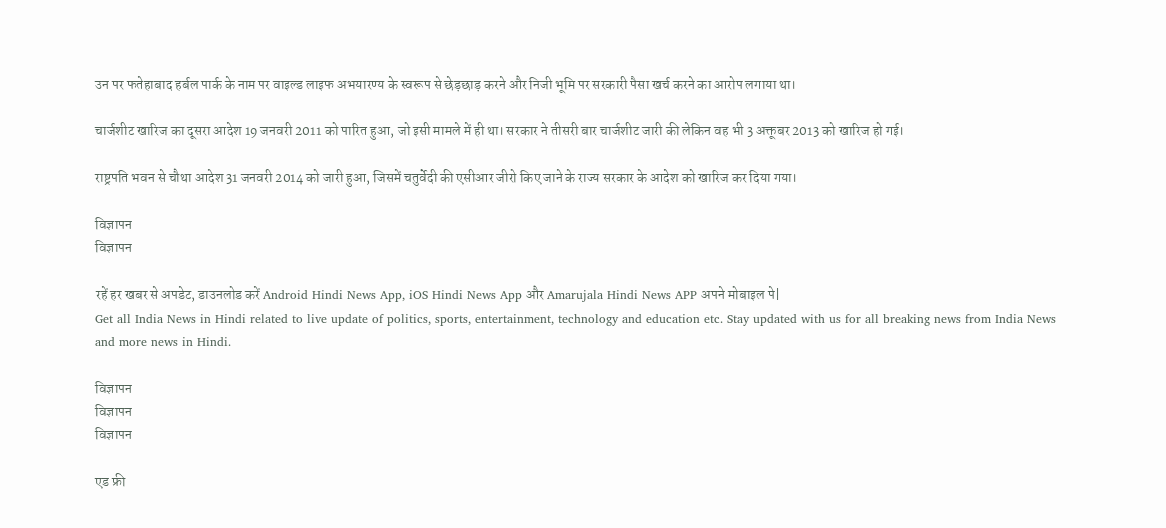उन पर फतेहाबाद हर्बल पार्क के नाम पर वाइल्ड लाइफ अभयारण्य के स्वरूप से छेड़छाड़ करने और निजी भूमि पर सरकारी पैसा खर्च करने का आरोप लगाया था।

चार्जशीट खारिज का दूसरा आदेश 19 जनवरी 2011 को पारित हुआ, जो इसी मामले में ही था। सरकार ने तीसरी बार चार्जशीट जारी की लेकिन वह भी 3 अक्तूबर 2013 को खारिज हो गई।

राष्ट्रपति भवन से चौथा आदेश 31 जनवरी 2014 को जारी हुआ, जिसमें चतुर्वेदी की एसीआर जीरो किए जाने के राज्य सरकार के आदेश को खारिज कर दिया गया।

विज्ञापन
विज्ञापन

रहें हर खबर से अपडेट, डाउनलोड करें Android Hindi News App, iOS Hindi News App और Amarujala Hindi News APP अपने मोबाइल पे|
Get all India News in Hindi related to live update of politics, sports, entertainment, technology and education etc. Stay updated with us for all breaking news from India News and more news in Hindi.

विज्ञापन
विज्ञापन
विज्ञापन

एड फ्री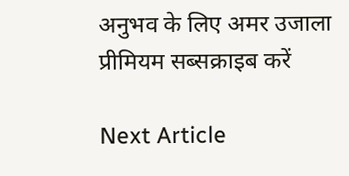अनुभव के लिए अमर उजाला प्रीमियम सब्सक्राइब करें

Next Article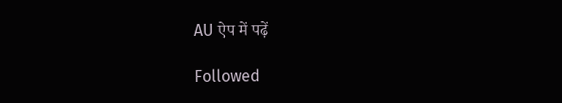AU ऐप में पढ़ें

Followed